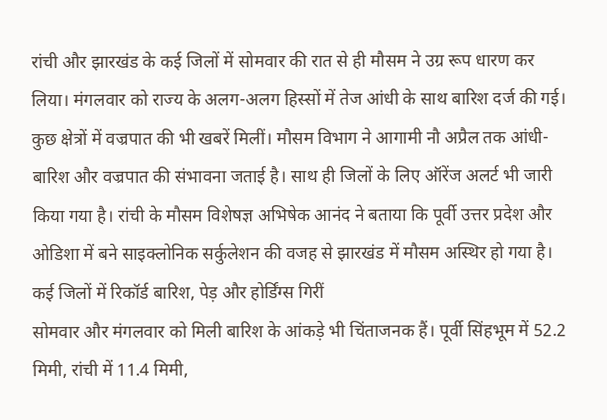रांची और झारखंड के कई जिलों में सोमवार की रात से ही मौसम ने उग्र रूप धारण कर लिया। मंगलवार को राज्य के अलग-अलग हिस्सों में तेज आंधी के साथ बारिश दर्ज की गई। कुछ क्षेत्रों में वज्रपात की भी खबरें मिलीं। मौसम विभाग ने आगामी नौ अप्रैल तक आंधी-बारिश और वज्रपात की संभावना जताई है। साथ ही जिलों के लिए ऑरेंज अलर्ट भी जारी किया गया है। रांची के मौसम विशेषज्ञ अभिषेक आनंद ने बताया कि पूर्वी उत्तर प्रदेश और ओडिशा में बने साइक्लोनिक सर्कुलेशन की वजह से झारखंड में मौसम अस्थिर हो गया है।
कई जिलों में रिकॉर्ड बारिश, पेड़ और होर्डिंग्स गिरीं
सोमवार और मंगलवार को मिली बारिश के आंकड़े भी चिंताजनक हैं। पूर्वी सिंहभूम में 52.2 मिमी, रांची में 11.4 मिमी,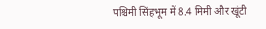पश्चिमी सिंहभूम में 8.4 मिमी और खूंटी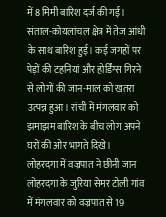में 8 मिमी बारिश दर्ज की गई। संताल-कोयलांचल क्षेत्र में तेज आंधी के साथ बारिश हुई। कई जगहों पर पेड़ों की टहनियां और होर्डिंग्स गिरने से लोगों की जान-माल को खतरा उत्पन्न हुआ। रांची में मंगलवार को झमाझम बारिश के बीच लोग अपने घरों की ओर भागते दिखे।
लोहरदगा में वज्रपात ने छीनी जान
लोहरदगा के जुरिया सेमर टोली गांव में मंगलवार को वज्रपात से 19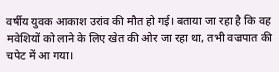वर्षीय युवक आकाश उरांव की मौत हो गई। बताया जा रहा है कि वह मवेशियों को लाने के लिए खेत की ओर जा रहा था, तभी वज्रपात की चपेट में आ गया।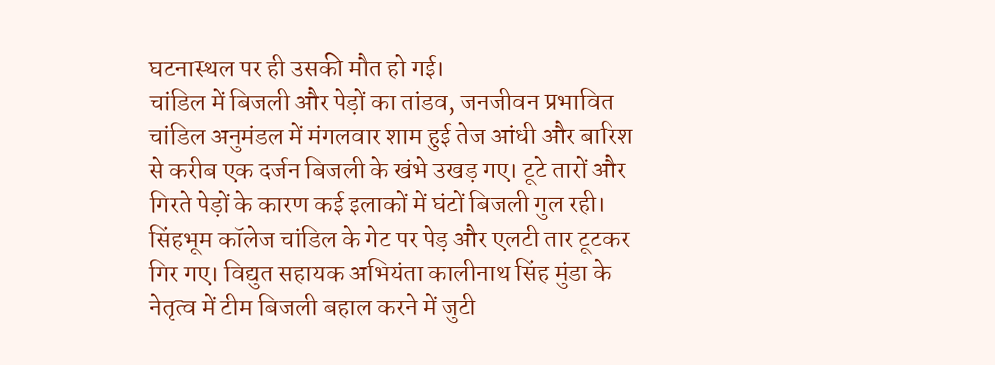घटनास्थल पर ही उसकी मौत हो गई।
चांडिल में बिजली और पेड़ों का तांडव, जनजीवन प्रभावित
चांडिल अनुमंडल में मंगलवार शाम हुई तेज आंधी और बारिश से करीब एक दर्जन बिजली के खंभे उखड़ गए। टूटे तारों और गिरते पेड़ों के कारण कई इलाकों में घंटों बिजली गुल रही। सिंहभूम कॉलेज चांडिल के गेट पर पेड़ और एलटी तार टूटकर गिर गए। विद्युत सहायक अभियंता कालीनाथ सिंह मुंडा के नेतृत्व में टीम बिजली बहाल करने में जुटी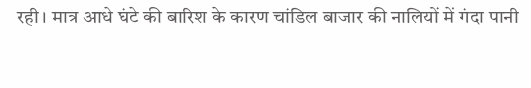रही। मात्र आधे घंटे की बारिश के कारण चांडिल बाजार की नालियों में गंदा पानी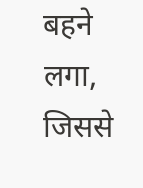बहने लगा, जिससे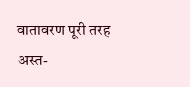वातावरण पूरी तरह अस्त-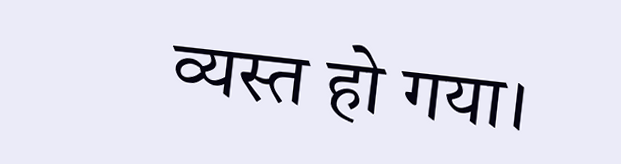व्यस्त हो गया।